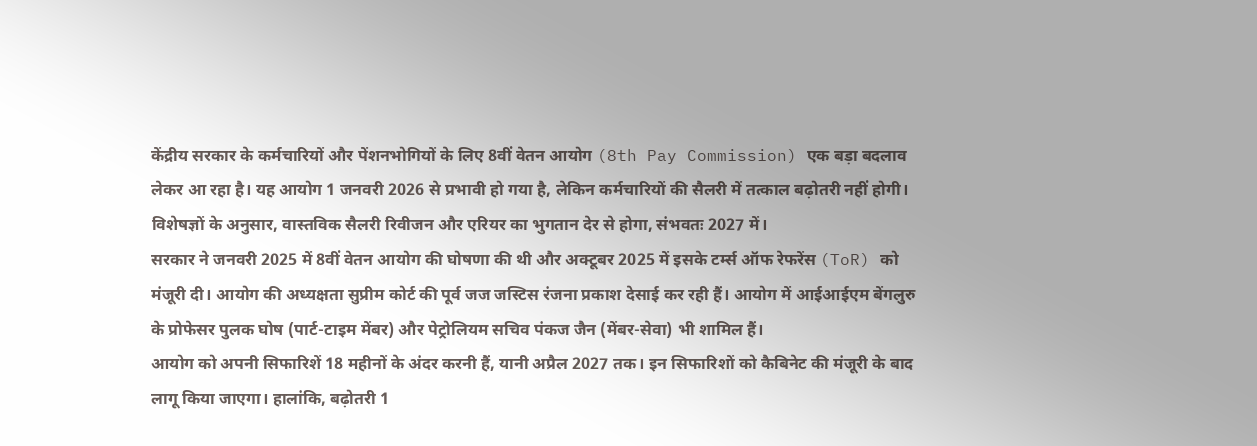केंद्रीय सरकार के कर्मचारियों और पेंशनभोगियों के लिए 8वीं वेतन आयोग (8th Pay Commission) एक बड़ा बदलाव लेकर आ रहा है। यह आयोग 1 जनवरी 2026 से प्रभावी हो गया है, लेकिन कर्मचारियों की सैलरी में तत्काल बढ़ोतरी नहीं होगी। विशेषज्ञों के अनुसार, वास्तविक सैलरी रिवीजन और एरियर का भुगतान देर से होगा, संभवतः 2027 में।
सरकार ने जनवरी 2025 में 8वीं वेतन आयोग की घोषणा की थी और अक्टूबर 2025 में इसके टर्म्स ऑफ रेफरेंस (ToR) को मंजूरी दी। आयोग की अध्यक्षता सुप्रीम कोर्ट की पूर्व जज जस्टिस रंजना प्रकाश देसाई कर रही हैं। आयोग में आईआईएम बेंगलुरु के प्रोफेसर पुलक घोष (पार्ट-टाइम मेंबर) और पेट्रोलियम सचिव पंकज जैन (मेंबर-सेवा) भी शामिल हैं।
आयोग को अपनी सिफारिशें 18 महीनों के अंदर करनी हैं, यानी अप्रैल 2027 तक। इन सिफारिशों को कैबिनेट की मंजूरी के बाद लागू किया जाएगा। हालांकि, बढ़ोतरी 1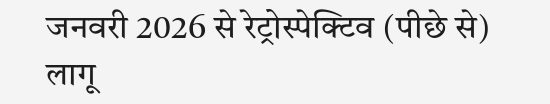जनवरी 2026 से रेट्रोस्पेक्टिव (पीछे से) लागू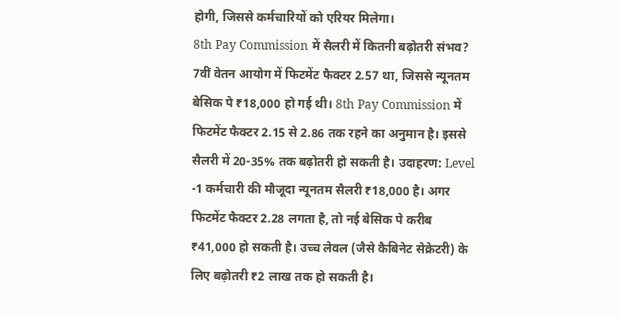होगी, जिससे कर्मचारियों को एरियर मिलेगा।
8th Pay Commission में सैलरी में कितनी बढ़ोतरी संभव?
7वीं वेतन आयोग में फिटमेंट फैक्टर 2.57 था, जिससे न्यूनतम बेसिक पे ₹18,000 हो गई थी। 8th Pay Commission में फिटमेंट फैक्टर 2.15 से 2.86 तक रहने का अनुमान है। इससे सैलरी में 20-35% तक बढ़ोतरी हो सकती है। उदाहरण: Level -1 कर्मचारी की मौजूदा न्यूनतम सैलरी ₹18,000 है। अगर फिटमेंट फैक्टर 2.28 लगता है, तो नई बेसिक पे करीब ₹41,000 हो सकती है। उच्च लेवल (जैसे कैबिनेट सेक्रेटरी) के लिए बढ़ोतरी ₹2 लाख तक हो सकती है।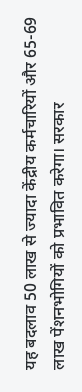यह बदलाव 50 लाख से ज्यादा केंद्रीय कर्मचारियों और 65-69 लाख पेंशनभोगियों को प्रभावित करेगा। सरकार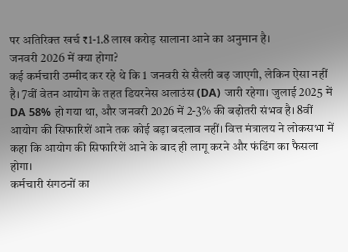पर अतिरिक्त खर्च ₹1-1.8 लाख करोड़ सालाना आने का अनुमान है।
जनवरी 2026 में क्या होगा?
कई कर्मचारी उम्मीद कर रहे थे कि 1 जनवरी से सैलरी बढ़ जाएगी, लेकिन ऐसा नहीं है। 7वीं वेतन आयोग के तहत डियरनेस अलाउंस (DA) जारी रहेगा। जुलाई 2025 में DA 58% हो गया था, और जनवरी 2026 में 2-3% की बढ़ोतरी संभव है। 8वीं आयोग की सिफारिशें आने तक कोई बड़ा बदलाव नहीं। वित्त मंत्रालय ने लोकसभा में कहा कि आयोग की सिफारिशें आने के बाद ही लागू करने और फंडिंग का फैसला होगा।
कर्मचारी संगठनों का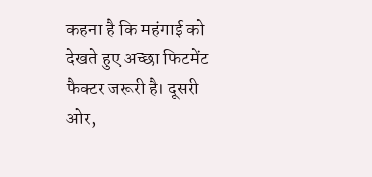कहना है कि महंगाई को देखते हुए अच्छा फिटमेंट फैक्टर जरूरी है। दूसरी ओर,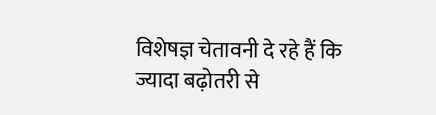विशेषज्ञ चेतावनी दे रहे हैं कि ज्यादा बढ़ोतरी से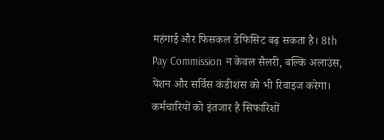महंगाई और फिसकल डेफिसिट बढ़ सकता है। 8th Pay Commission न केवल सैलरी, बल्कि अलाउंस, पेंशन और सर्विस कंडीशंस को भी रिवाइज करेगा। कर्मचारियों को इंतजार है सिफारिशों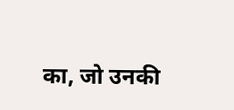का, जो उनकी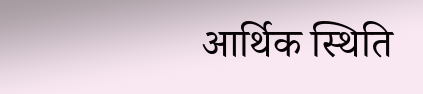आर्थिक स्थिति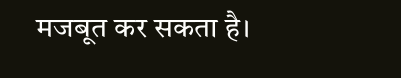मजबूत कर सकता है।